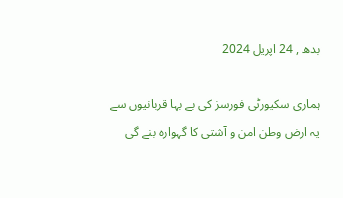بدھ , 24 اپریل 2024

ہماری سکیورٹی فورسز کی بے بہا قربانیوں سے یہ ارض وطن امن و آشتی کا گہوارہ بنے گی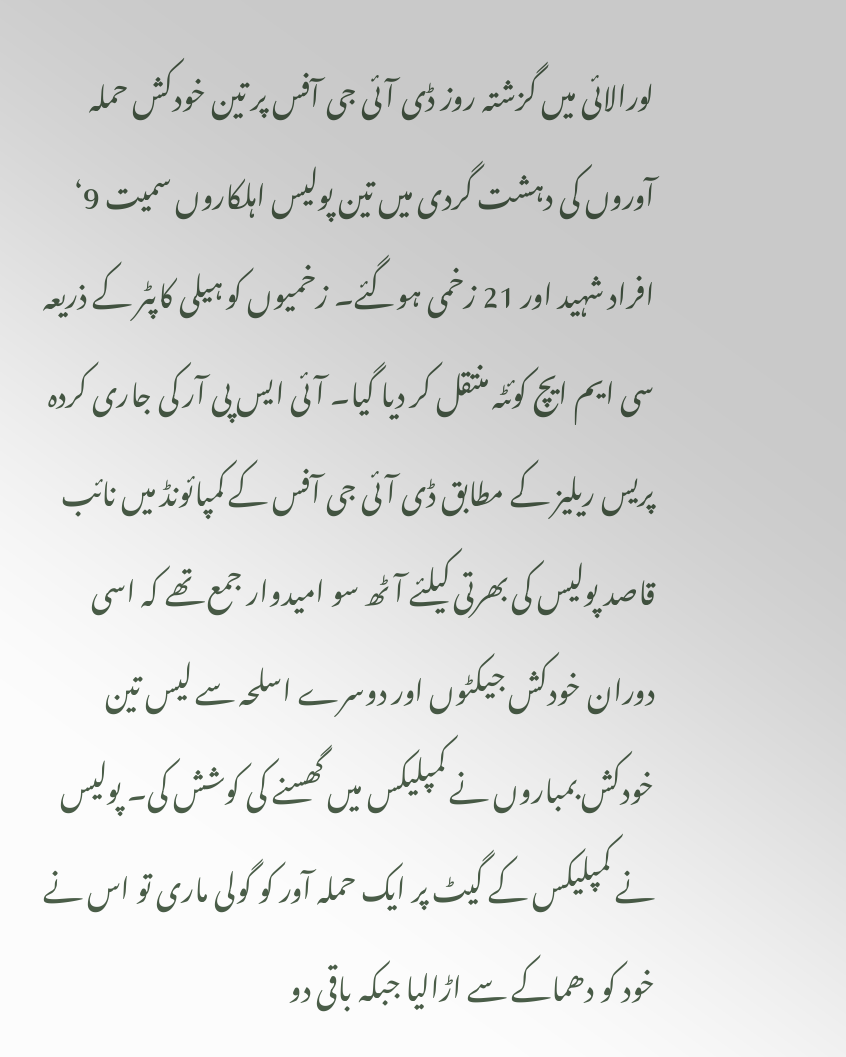لورالائی میں گزشتہ روز ڈی آئی جی آفس پر تین خودکش حملہ آوروں کی دہشت گردی میں تین پولیس اہلکاروں سمیت 9‘ افراد شہید اور 21 زخمی ہوگئے۔ زخمیوں کو ہیلی کاپٹر کے ذریعہ سی ایم ایچ کوئٹہ منتقل کر دیا گیا۔ آئی ایس پی آر کی جاری کردہ پریس ریلیز کے مطابق ڈی آئی جی آفس کے کمپائونڈ میں نائب قاصد پولیس کی بھرتی کیلئے آٹھ سو امیدوار جمع تھے کہ اسی دوران خودکش جیکٹوں اور دوسرے اسلحہ سے لیس تین خودکش بمباروں نے کمپلیکس میں گھسنے کی کوشش کی۔ پولیس نے کمپلیکس کے گیٹ پر ایک حملہ آور کو گولی ماری تو اس نے خود کو دھماکے سے اڑالیا جبکہ باقی دو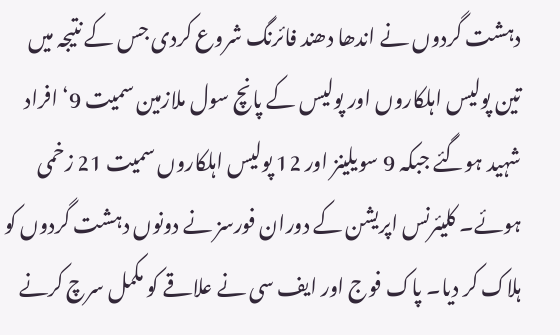دہشت گردوں نے اندھا دھند فائرنگ شروع کردی جس کے نتیجہ میں تین پولیس اہلکاروں اور پولیس کے پانچ سول ملازمین سمیت 9‘ افراد شہید ہوگئے جبکہ 9 سویلینز اور 12 پولیس اہلکاروں سمیت 21 زخمی ہوئے۔ کلیئرنس اپریشن کے دوران فورسز نے دونوں دہشت گردوں کو ہلاک کر دیا۔ پاک فوج اور ایف سی نے علاقے کو مکمل سرچ کرنے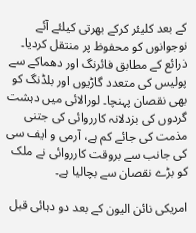کے بعد کلیئر کرکے بھرتی کیلئے آئے نوجوانوں کو محفوظ پر منتقل کردیا۔ ذرائع کے مطابق فائرنگ اور دھماکے سے پولیس کی متعدد گاڑیوں اور بلڈنگ کو بھی نقصان پہنچا۔ لورالائی میں دہشت گردوں کی بزدلانہ کارروائی کی جتنی مذمت کی جائے کم ہے، آرمی و ایف سی کی جانب سے بروقت کارروائی نے ملک کو بڑے نقصان سے بچالیا ہے۔

امریکی نائن الیون کے بعد دو دہائی قبل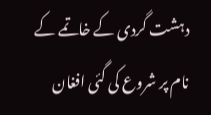دہشت گردی کے خاتمے کے نام پر شروع کی گئی افغان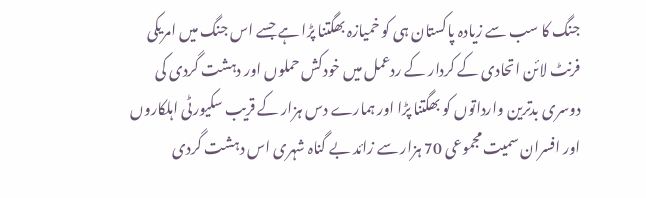جنگ کا سب سے زیادہ پاکستان ہی کو خمیازہ بھگتنا پڑا ہے جسے اس جنگ میں امریکی فرنٹ لائن اتحادی کے کردار کے ردعمل میں خودکش حملوں اور دہشت گردی کی دوسری بدترین وارداتوں کو بھگتنا پڑا اور ہمارے دس ہزار کے قریب سکیورٹی اہلکاروں اور افسران سمیت مجموعی 70 ہزار سے زائد بے گناہ شہری اس دہشت گردی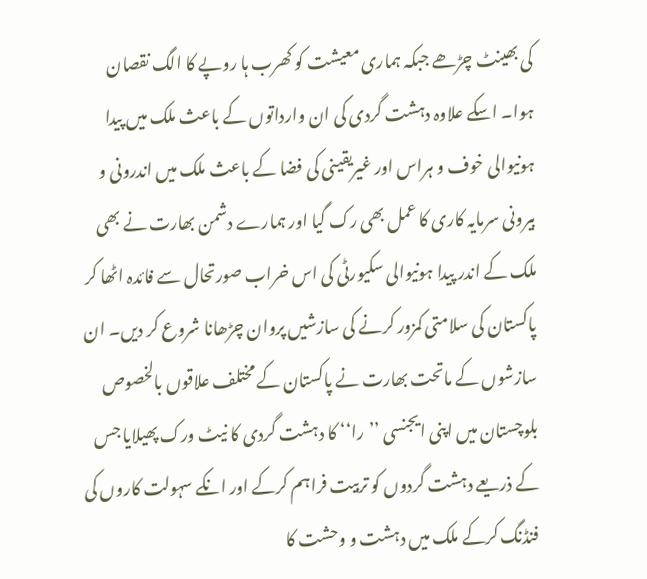کی بھینٹ چڑھے جبکہ ہماری معیشت کو کھرب ہا روپے کا الگ نقصان ہوا۔ اسکے علاوہ دہشت گردی کی ان وارداتوں کے باعث ملک میں پیدا ہونیوالی خوف و ہراس اور غیریقینی کی فضا کے باعث ملک میں اندرونی و بیرونی سرمایہ کاری کا عمل بھی رک گیا اور ہمارے دشمن بھارت نے بھی ملک کے اندر پیدا ہونیوالی سکیورٹی کی اس خراب صورتحال سے فائدہ اٹھا کر پاکستان کی سلامتی کمزور کرنے کی سازشیں پروان چڑھانا شروع کر دیں۔ ان سازشوں کے ماتحت بھارت نے پاکستان کے مختلف علاقوں بالخصوص بلوچستان میں اپنی ایجنسی ’’را‘‘ کا دہشت گردی کا نیٹ ورک پھیلایا جس کے ذریعے دہشت گردوں کو تربیت فراہم کرکے اور انکے سہولت کاروں کی فنڈنگ کرکے ملک میں دہشت و وحشت کا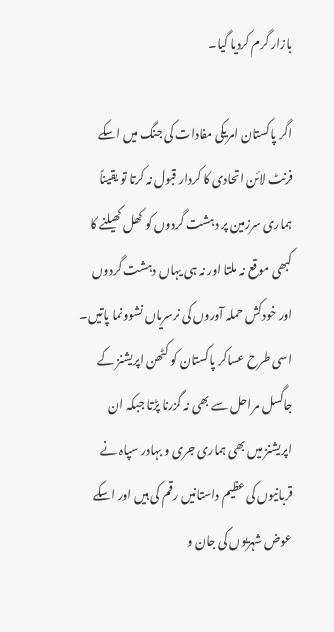بازار گرم کردیا گیا۔

اگر پاکستان امریکی مفادات کی جنگ میں اسکے فرنٹ لائن اتحادی کا کردار قبول نہ کرتا تو یقیناً ہماری سرزمین پر دہشت گردوں کو کھل کھیلنے کا کبھی موقع نہ ملتا اور نہ ہی یہاں دہشت گردوں اور خودکش حملہ آوروں کی نرسریاں نشوونما پاتیں۔ اسی طرح عساکر پاکستان کو کٹھن اپریشنز کے جاگسل مراحل سے بھی نہ گزرنا پڑتا جبکہ ان اپریشنز میں بھی ہماری جری و بہادر سپاہ نے قربانیوں کی عظیم داستانیں رقم کی ہیں اور اسکے عوض شہریوں کی جان و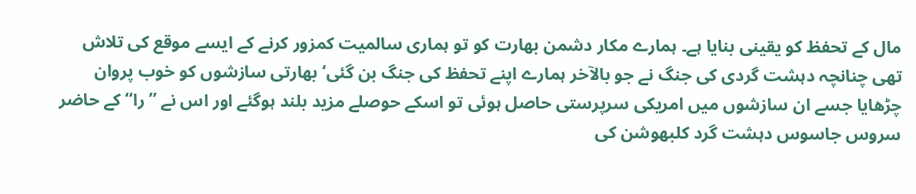مال کے تحفظ کو یقینی بنایا ہے۔ ہمارے مکار دشمن بھارت کو تو ہماری سالمیت کمزور کرنے کے ایسے موقع کی تلاش تھی چنانچہ دہشت گردی کی جنگ نے جو بالآخر ہمارے اپنے تحفظ کی جنگ بن گئی‘ بھارتی سازشوں کو خوب پروان چڑھایا جسے ان سازشوں میں امریکی سرپرستی حاصل ہوئی تو اسکے حوصلے مزید بلند ہوگئے اور اس نے ’’را‘‘ کے حاضر سروس جاسوس دہشت گرد کلبھوشن کی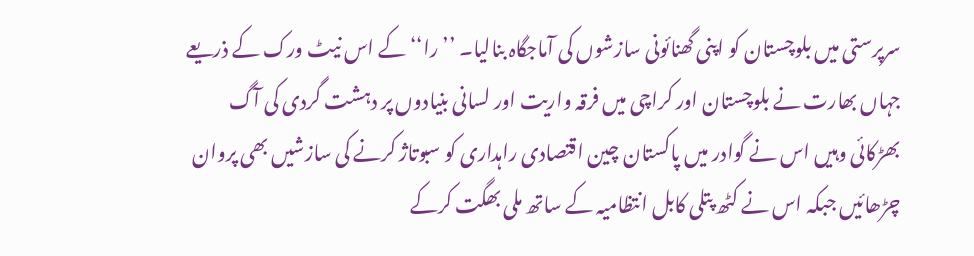سرپرستی میں بلوچستان کو اپنی گھنائونی سازشوں کی آماجگاہ بنالیا۔ ’’را‘‘ کے اس نیٹ ورک کے ذریعے جہاں بھارت نے بلوچستان اور کراچی میں فرقہ واریت اور لسانی بنیادوں پر دہشت گردی کی آگ بھڑکائی وہیں اس نے گوادر میں پاکستان چین اقتصادی راہداری کو سبوتاژ کرنے کی سازشیں بھی پروان چڑھائیں جبکہ اس نے کٹھ پتلی کابل انتظامیہ کے ساتھ ملی بھگت کرکے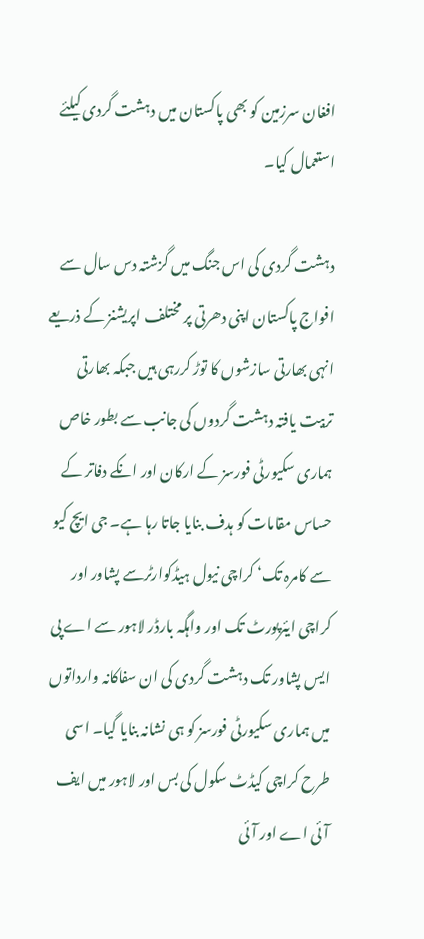افغان سرزمین کو بھی پاکستان میں دہشت گردی کیلئے استعمال کیا۔

دہشت گردی کی اس جنگ میں گزشتہ دس سال سے افواج پاکستان اپنی دھرتی پر مختلف اپریشنز کے ذریعے انہی بھارتی سازشوں کا توڑ کررہی ہیں جبکہ بھارتی تربیت یافتہ دہشت گردوں کی جانب سے بطور خاص ہماری سکیورٹی فورسز کے ارکان اور انکے دفاتر کے حساس مقامات کو ہدف بنایا جاتا رہا ہے۔ جی ایچ کیو سے کامرہ تک‘ کراچی نیول ہیڈکوارٹرسے پشاور اور کراچی ایئرپورٹ تک اور واہگہ بارڈر لاہور سے اے پی ایس پشاور تک دہشت گردی کی ان سفاکانہ وارداتوں میں ہماری سکیورٹی فورسز کو ہی نشانہ بنایا گیا۔ اسی طرح کراچی کیڈٹ سکول کی بس اور لاہور میں ایف آئی اے اور آئی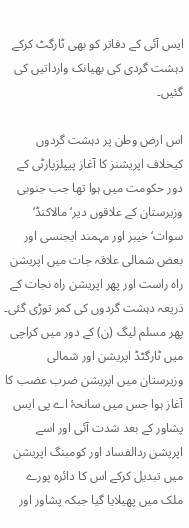ایس آئی کے دفاتر کو بھی ٹارگٹ کرکے دہشت گردی کی بھیانک وارداتیں کی گئیں۔

اس ارض وطن پر دہشت گردوں کیخلاف اپریشنز کا آغاز پیپلزپارٹی کے دور حکومت میں ہوا تھا جب جنوبی وزیرستان کے علاقوں دیر‘ مالاکنڈ‘ سوات‘ خیبر اور مہمند ایجنسی اور بعض شمالی علاقہ جات میں اپریشن راہ راست اور پھر اپریشن راہ نجات کے ذریعہ دہشت گردوں کی کمر توڑی گئی۔ پھر مسلم لیگ (ن) کے دور میں کراچی میں ٹارگٹڈ اپریشن اور شمالی وزیرستان میں اپریشن ضرب عضب کا آغاز ہوا جس میں سانحۂ اے پی ایس پشاور کے بعد شدت آئی اور اسے اپریشن ردالفساد اور کومبنگ اپریشن میں تبدیل کرکے اس کا دائرہ پورے ملک میں پھیلایا گیا جبکہ پشاور اور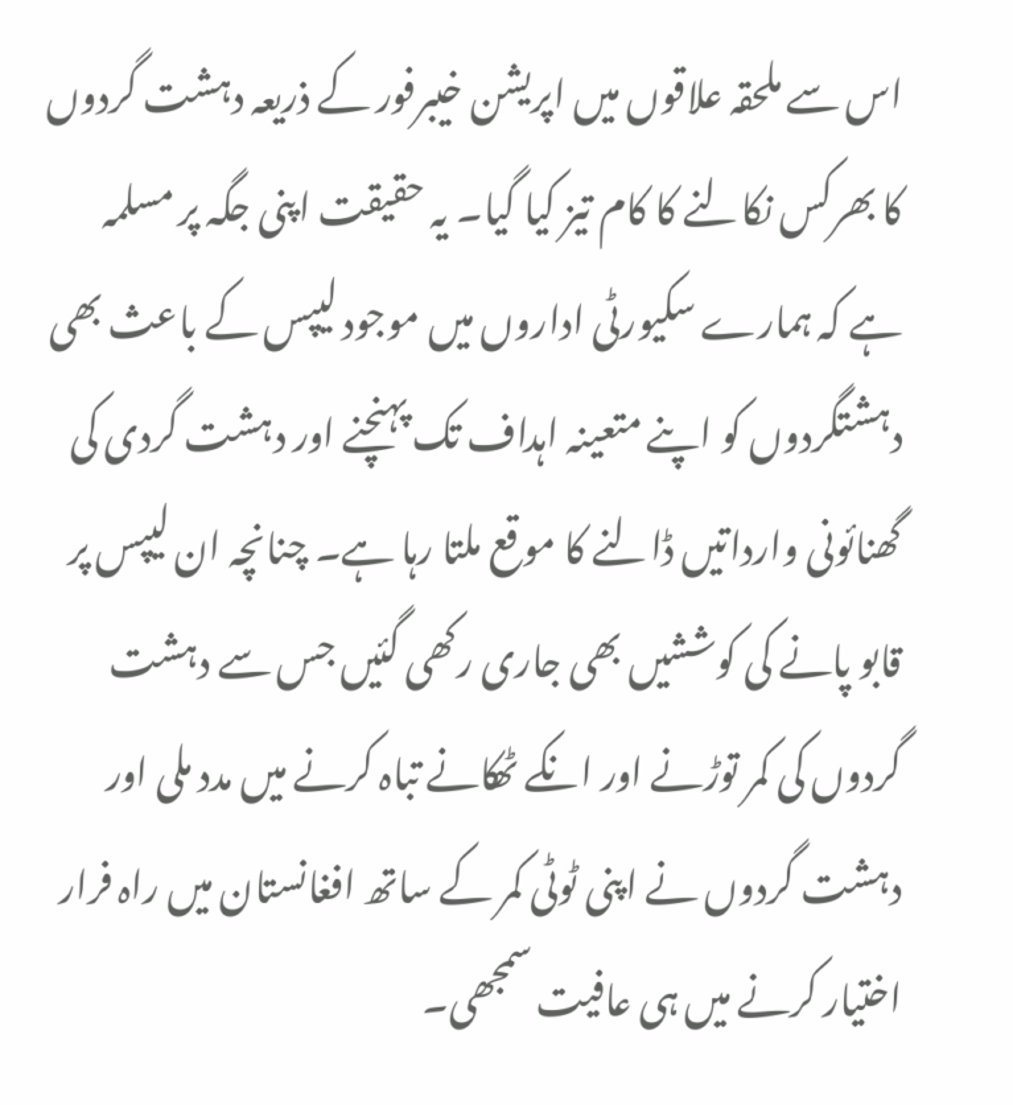اس سے ملحقہ علاقوں میں اپریشن خیبرفور کے ذریعہ دہشت گردوں کا بھرکس نکالنے کا کام تیز کیا گیا۔ یہ حقیقت اپنی جگہ پر مسلمہ ہے کہ ہمارے سکیورٹی اداروں میں موجود لیپس کے باعث بھی دہشتگردوں کو اپنے متعینہ اہداف تک پہنچنے اور دہشت گردی کی گھنائونی وارداتیں ڈالنے کا موقع ملتا رہا ہے۔ چنانچہ ان لیپس پر قابو پانے کی کوششیں بھی جاری رکھی گئیں جس سے دہشت گردوں کی کمر توڑنے اور انکے ٹھکانے تباہ کرنے میں مدد ملی اور دہشت گردوں نے اپنی ٹوٹی کمر کے ساتھ افغانستان میں راہ فرار اختیار کرنے میں ہی عافیت سمجھی۔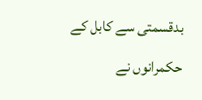بدقسمتی سے کابل کے حکمرانوں نے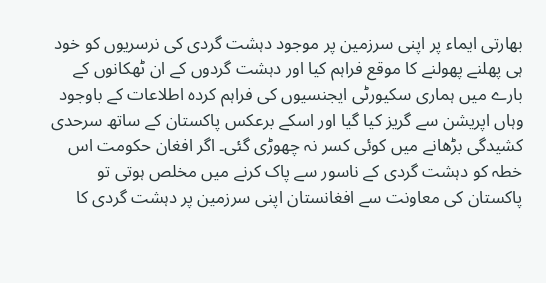بھارتی ایماء پر اپنی سرزمین پر موجود دہشت گردی کی نرسریوں کو خود ہی پھلنے پھولنے کا موقع فراہم کیا اور دہشت گردوں کے ان ٹھکانوں کے بارے میں ہماری سکیورٹی ایجنسیوں کی فراہم کردہ اطلاعات کے باوجود وہاں اپریشن سے گریز کیا گیا اور اسکے برعکس پاکستان کے ساتھ سرحدی کشیدگی بڑھانے میں کوئی کسر نہ چھوڑی گئی۔ اگر افغان حکومت اس خطہ کو دہشت گردی کے ناسور سے پاک کرنے میں مخلص ہوتی تو پاکستان کی معاونت سے افغانستان اپنی سرزمین پر دہشت گردی کا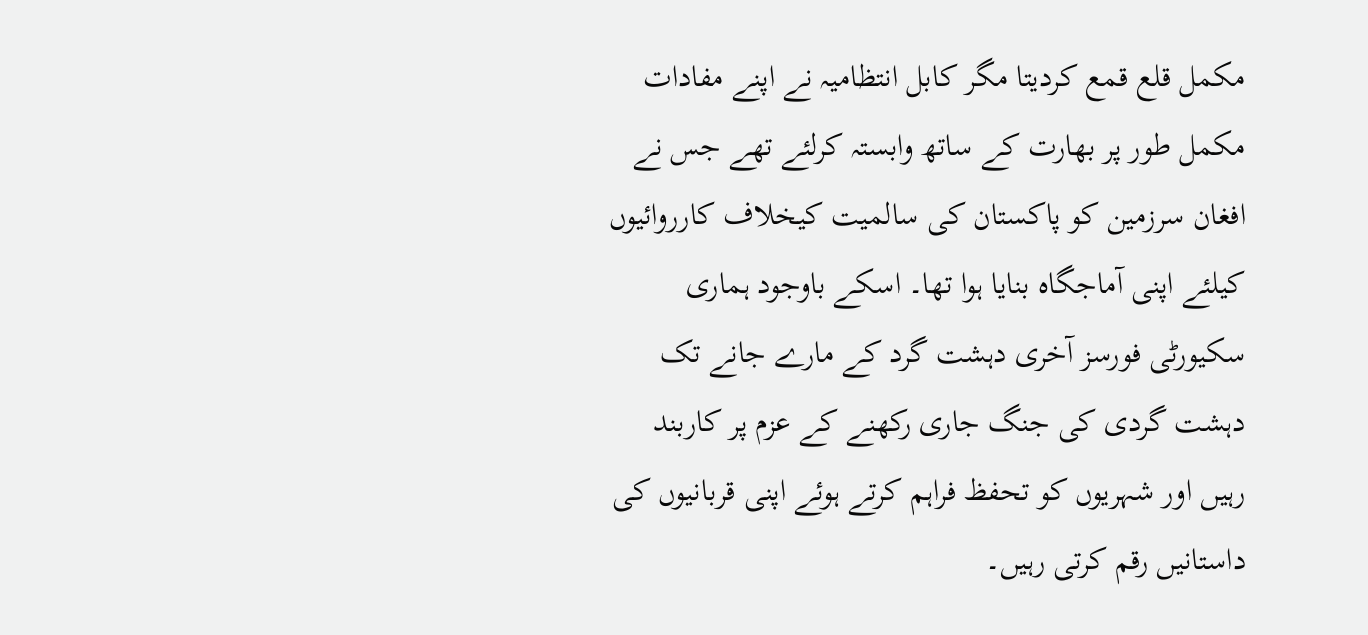مکمل قلع قمع کردیتا مگر کابل انتظامیہ نے اپنے مفادات مکمل طور پر بھارت کے ساتھ وابستہ کرلئے تھے جس نے افغان سرزمین کو پاکستان کی سالمیت کیخلاف کارروائیوں کیلئے اپنی آماجگاہ بنایا ہوا تھا۔ اسکے باوجود ہماری سکیورٹی فورسز آخری دہشت گرد کے مارے جانے تک دہشت گردی کی جنگ جاری رکھنے کے عزم پر کاربند رہیں اور شہریوں کو تحفظ فراہم کرتے ہوئے اپنی قربانیوں کی داستانیں رقم کرتی رہیں۔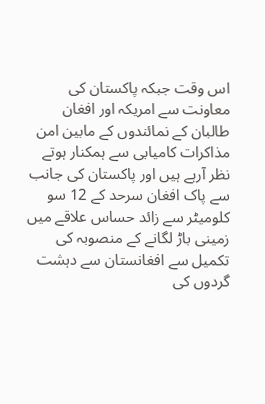اس وقت جبکہ پاکستان کی معاونت سے امریکہ اور افغان طالبان کے نمائندوں کے مابین امن مذاکرات کامیابی سے ہمکنار ہوتے نظر آرہے ہیں اور پاکستان کی جانب سے پاک افغان سرحد کے 12 سو کلومیٹر سے زائد حساس علاقے میں زمینی باڑ لگانے کے منصوبہ کی تکمیل سے افغانستان سے دہشت گردوں کی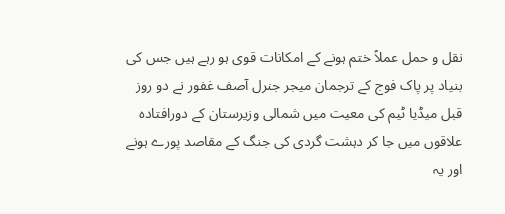نقل و حمل عملاً ختم ہونے کے امکانات قوی ہو رہے ہیں جس کی بنیاد پر پاک فوج کے ترجمان میجر جنرل آصف غفور نے دو روز قبل میڈیا ٹیم کی معیت میں شمالی وزیرستان کے دورافتادہ علاقوں میں جا کر دہشت گردی کی جنگ کے مقاصد پورے ہونے اور یہ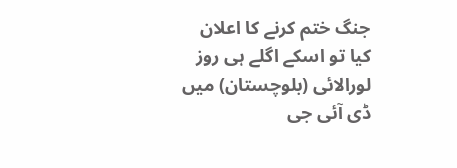جنگ ختم کرنے کا اعلان کیا تو اسکے اگلے ہی روز لورالائی (بلوچستان) میں ڈی آئی جی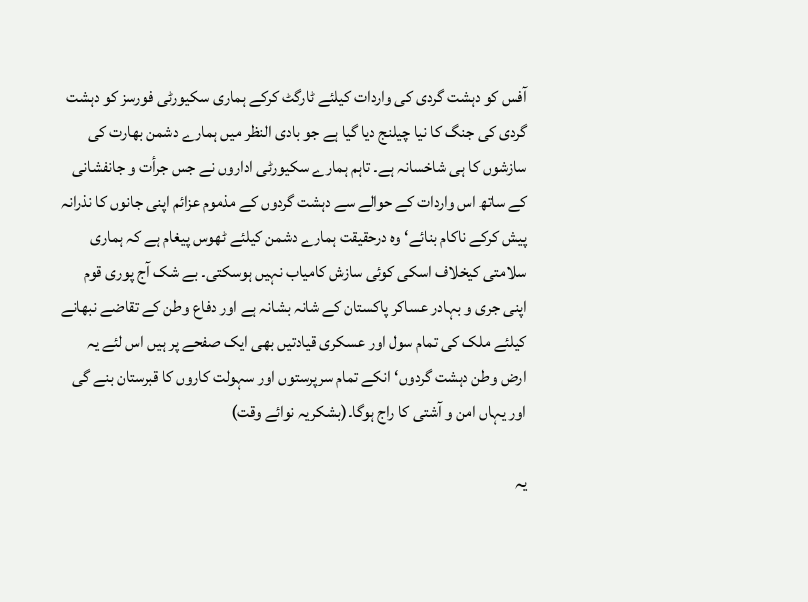آفس کو دہشت گردی کی واردات کیلئے ٹارگٹ کرکے ہماری سکیورٹی فورسز کو دہشت گردی کی جنگ کا نیا چیلنج دیا گیا ہے جو بادی النظر میں ہمارے دشمن بھارت کی سازشوں کا ہی شاخسانہ ہے۔ تاہم ہمارے سکیورٹی اداروں نے جس جرأت و جانفشانی کے ساتھ اس واردات کے حوالے سے دہشت گردوں کے مذموم عزائم اپنی جانوں کا نذرانہ پیش کرکے ناکام بنائے‘ وہ درحقیقت ہمارے دشمن کیلئے ٹھوس پیغام ہے کہ ہماری سلامتی کیخلاف اسکی کوئی سازش کامیاب نہیں ہوسکتی۔ بے شک آج پوری قوم اپنی جری و بہادر عساکر پاکستان کے شانہ بشانہ ہے اور دفاع وطن کے تقاضے نبھانے کیلئے ملک کی تمام سول اور عسکری قیادتیں بھی ایک صفحے پر ہیں اس لئے یہ ارض وطن دہشت گردوں‘ انکے تمام سرپرستوں اور سہولت کاروں کا قبرستان بنے گی اور یہاں امن و آشتی کا راج ہوگا۔(بشکریہ نوائے وقت)

یہ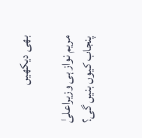بھی دیکھیں

مریم نواز ہی وزیراعلیٰ پنجاب کیوں بنیں گی؟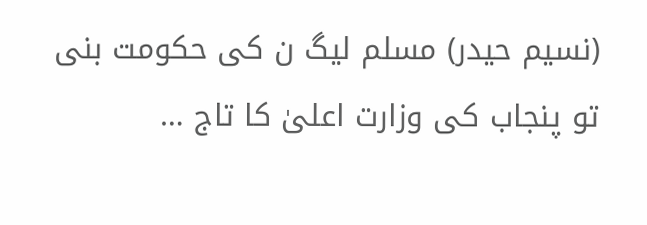(نسیم حیدر) مسلم لیگ ن کی حکومت بنی تو پنجاب کی وزارت اعلیٰ کا تاج …